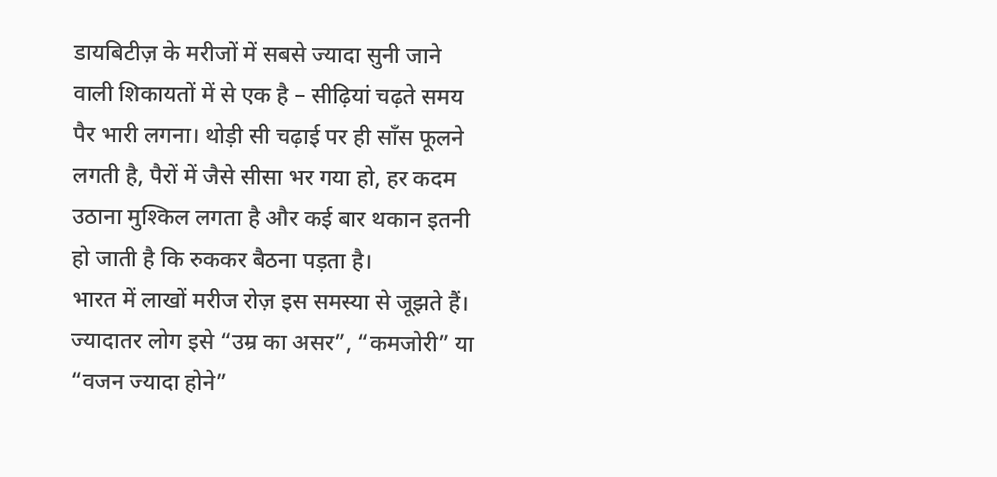डायबिटीज़ के मरीजों में सबसे ज्यादा सुनी जाने वाली शिकायतों में से एक है – सीढ़ियां चढ़ते समय पैर भारी लगना। थोड़ी सी चढ़ाई पर ही साँस फूलने लगती है, पैरों में जैसे सीसा भर गया हो, हर कदम उठाना मुश्किल लगता है और कई बार थकान इतनी हो जाती है कि रुककर बैठना पड़ता है।
भारत में लाखों मरीज रोज़ इस समस्या से जूझते हैं। ज्यादातर लोग इसे “उम्र का असर”, “कमजोरी” या “वजन ज्यादा होने”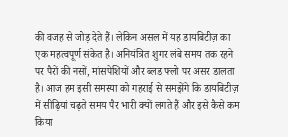की वजह से जोड़ देते हैं। लेकिन असल में यह डायबिटीज़ का एक महत्वपूर्ण संकेत है। अनियंत्रित शुगर लंबे समय तक रहने पर पैरों की नसों, मांसपेशियों और ब्लड फ्लो पर असर डालता है। आज हम इसी समस्या को गहराई से समझेंगे कि डायबिटीज़ में सीढ़ियां चढ़ते समय पैर भारी क्यों लगते हैं और इसे कैसे कम किया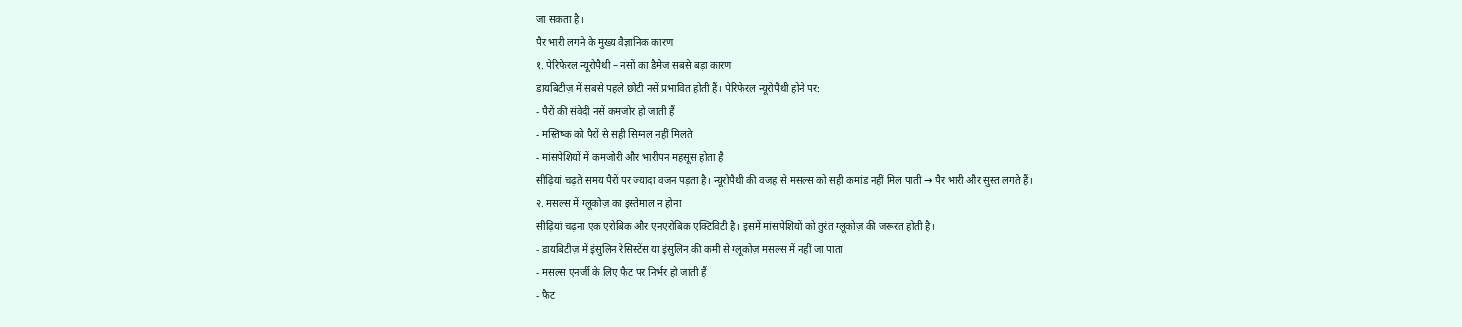जा सकता है।
पैर भारी लगने के मुख्य वैज्ञानिक कारण
१. पेरिफेरल न्यूरोपैथी – नसों का डैमेज सबसे बड़ा कारण
डायबिटीज़ में सबसे पहले छोटी नसें प्रभावित होती हैं। पेरिफेरल न्यूरोपैथी होने पर:
- पैरों की संवेदी नसें कमजोर हो जाती हैं
- मस्तिष्क को पैरों से सही सिग्नल नहीं मिलते
- मांसपेशियों में कमजोरी और भारीपन महसूस होता है
सीढ़ियां चढ़ते समय पैरों पर ज्यादा वजन पड़ता है। न्यूरोपैथी की वजह से मसल्स को सही कमांड नहीं मिल पाती → पैर भारी और सुस्त लगते हैं।
२. मसल्स में ग्लूकोज़ का इस्तेमाल न होना
सीढ़ियां चढ़ना एक एरोबिक और एनएरोबिक एक्टिविटी है। इसमें मांसपेशियों को तुरंत ग्लूकोज़ की जरूरत होती है।
- डायबिटीज़ में इंसुलिन रेसिस्टेंस या इंसुलिन की कमी से ग्लूकोज़ मसल्स में नहीं जा पाता
- मसल्स एनर्जी के लिए फैट पर निर्भर हो जाती हैं
- फैट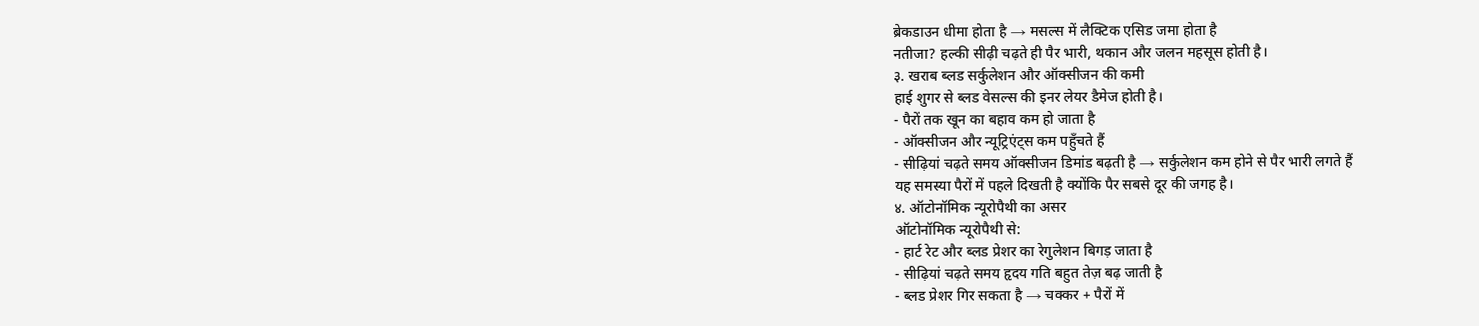ब्रेकडाउन धीमा होता है → मसल्स में लैक्टिक एसिड जमा होता है
नतीजा? हल्की सीढ़ी चढ़ते ही पैर भारी, थकान और जलन महसूस होती है।
३. खराब ब्लड सर्कुलेशन और ऑक्सीजन की कमी
हाई शुगर से ब्लड वेसल्स की इनर लेयर डैमेज होती है।
- पैरों तक खून का बहाव कम हो जाता है
- ऑक्सीजन और न्यूट्रिएंट्स कम पहुँचते हैं
- सीढ़ियां चढ़ते समय ऑक्सीजन डिमांड बढ़ती है → सर्कुलेशन कम होने से पैर भारी लगते हैं
यह समस्या पैरों में पहले दिखती है क्योंकि पैर सबसे दूर की जगह है।
४. ऑटोनॉमिक न्यूरोपैथी का असर
ऑटोनॉमिक न्यूरोपैथी से:
- हार्ट रेट और ब्लड प्रेशर का रेगुलेशन बिगड़ जाता है
- सीढ़ियां चढ़ते समय हृदय गति बहुत तेज़ बढ़ जाती है
- ब्लड प्रेशर गिर सकता है → चक्कर + पैरों में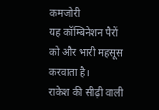कमजोरी
यह कॉम्बिनेशन पैरों को और भारी महसूस करवाता है।
राकेश की सीढ़ी वाली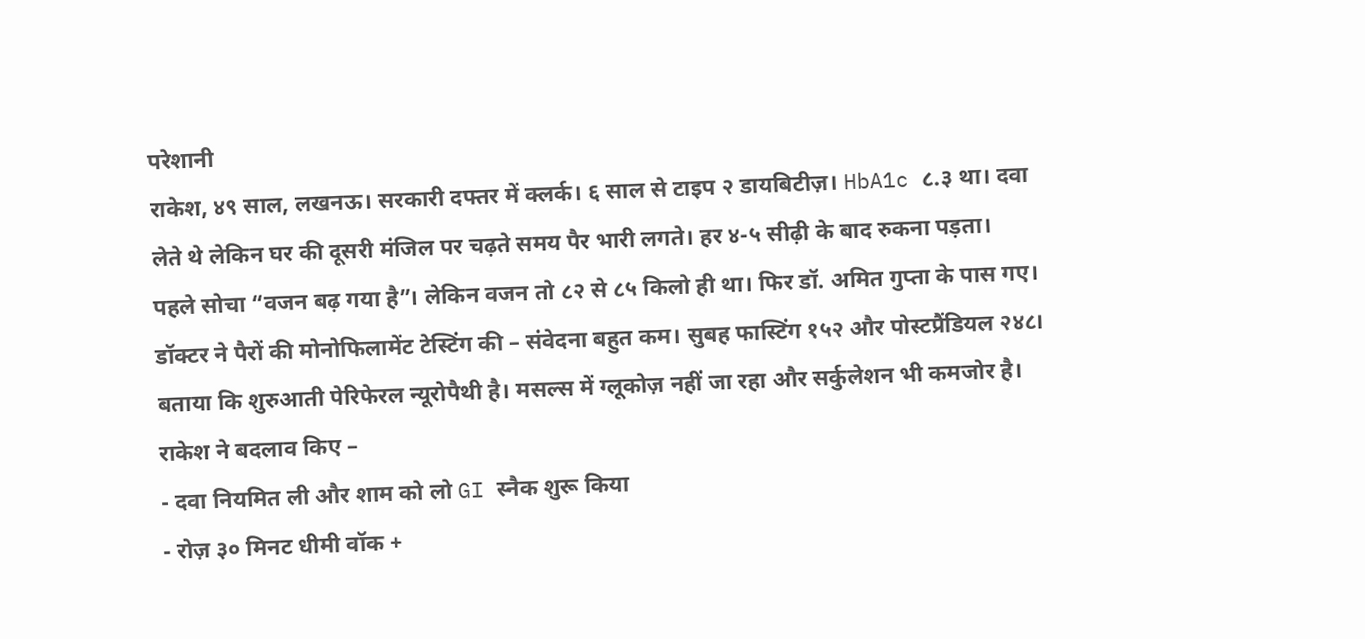परेशानी
राकेश, ४९ साल, लखनऊ। सरकारी दफ्तर में क्लर्क। ६ साल से टाइप २ डायबिटीज़। HbA1c ८.३ था। दवा लेते थे लेकिन घर की दूसरी मंजिल पर चढ़ते समय पैर भारी लगते। हर ४-५ सीढ़ी के बाद रुकना पड़ता।
पहले सोचा “वजन बढ़ गया है”। लेकिन वजन तो ८२ से ८५ किलो ही था। फिर डॉ. अमित गुप्ता के पास गए।
डॉक्टर ने पैरों की मोनोफिलामेंट टेस्टिंग की – संवेदना बहुत कम। सुबह फास्टिंग १५२ और पोस्टप्रैंडियल २४८। बताया कि शुरुआती पेरिफेरल न्यूरोपैथी है। मसल्स में ग्लूकोज़ नहीं जा रहा और सर्कुलेशन भी कमजोर है।
राकेश ने बदलाव किए –
- दवा नियमित ली और शाम को लो GI स्नैक शुरू किया
- रोज़ ३० मिनट धीमी वॉक +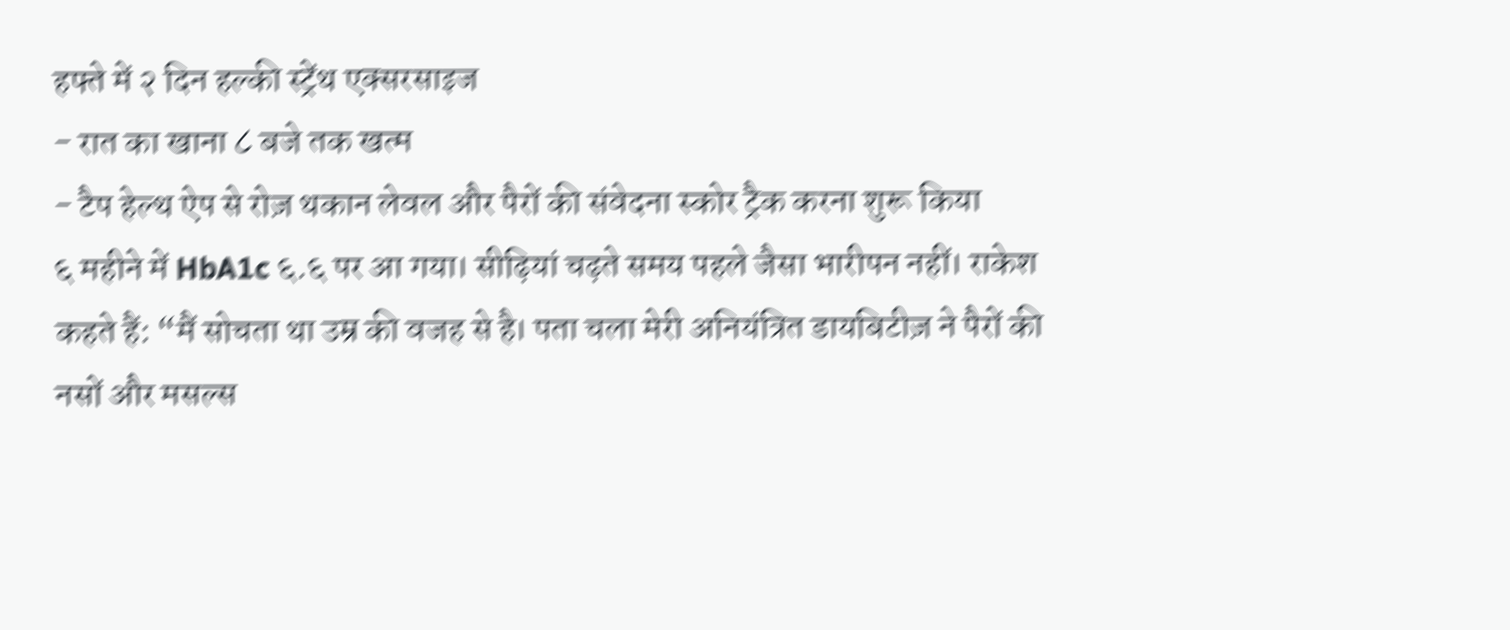हफ्ते में २ दिन हल्की स्ट्रेंथ एक्सरसाइज
- रात का खाना ८ बजे तक खत्म
- टैप हेल्थ ऐप से रोज़ थकान लेवल और पैरों की संवेदना स्कोर ट्रैक करना शुरू किया
६ महीने में HbA1c ६.६ पर आ गया। सीढ़ियां चढ़ते समय पहले जैसा भारीपन नहीं। राकेश कहते हैं: “मैं सोचता था उम्र की वजह से है। पता चला मेरी अनियंत्रित डायबिटीज़ ने पैरों की नसों और मसल्स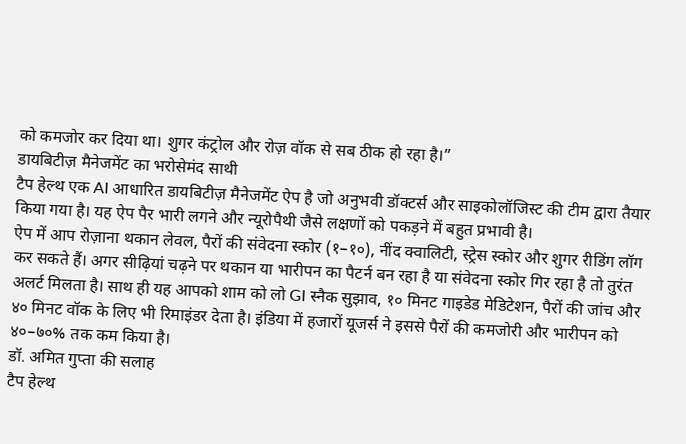को कमजोर कर दिया था। शुगर कंट्रोल और रोज़ वॉक से सब ठीक हो रहा है।”
डायबिटीज़ मैनेजमेंट का भरोसेमंद साथी
टैप हेल्थ एक AI आधारित डायबिटीज़ मैनेजमेंट ऐप है जो अनुभवी डॉक्टर्स और साइकोलॉजिस्ट की टीम द्वारा तैयार किया गया है। यह ऐप पैर भारी लगने और न्यूरोपैथी जैसे लक्षणों को पकड़ने में बहुत प्रभावी है।
ऐप में आप रोज़ाना थकान लेवल, पैरों की संवेदना स्कोर (१–१०), नींद क्वालिटी, स्ट्रेस स्कोर और शुगर रीडिंग लॉग कर सकते हैं। अगर सीढ़ियां चढ़ने पर थकान या भारीपन का पैटर्न बन रहा है या संवेदना स्कोर गिर रहा है तो तुरंत अलर्ट मिलता है। साथ ही यह आपको शाम को लो GI स्नैक सुझाव, १० मिनट गाइडेड मेडिटेशन, पैरों की जांच और ४० मिनट वॉक के लिए भी रिमाइंडर देता है। इंडिया में हजारों यूजर्स ने इससे पैरों की कमजोरी और भारीपन को ४०–७०% तक कम किया है।
डॉ. अमित गुप्ता की सलाह
टैप हेल्थ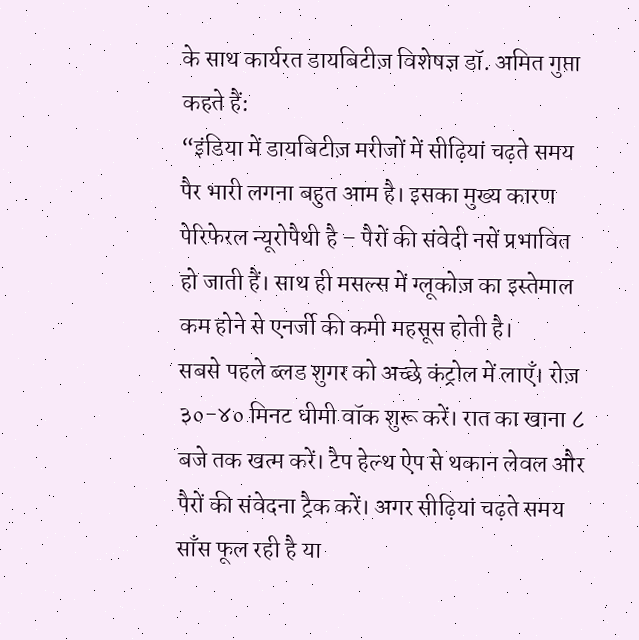के साथ कार्यरत डायबिटीज़ विशेषज्ञ डॉ. अमित गुप्ता कहते हैं:
“इंडिया में डायबिटीज़ मरीजों में सीढ़ियां चढ़ते समय पैर भारी लगना बहुत आम है। इसका मुख्य कारण पेरिफेरल न्यूरोपैथी है – पैरों की संवेदी नसें प्रभावित हो जाती हैं। साथ ही मसल्स में ग्लूकोज़ का इस्तेमाल कम होने से एनर्जी की कमी महसूस होती है।
सबसे पहले ब्लड शुगर को अच्छे कंट्रोल में लाएँ। रोज़ ३०-४० मिनट धीमी वॉक शुरू करें। रात का खाना ८ बजे तक खत्म करें। टैप हेल्थ ऐप से थकान लेवल और पैरों की संवेदना ट्रैक करें। अगर सीढ़ियां चढ़ते समय साँस फूल रही है या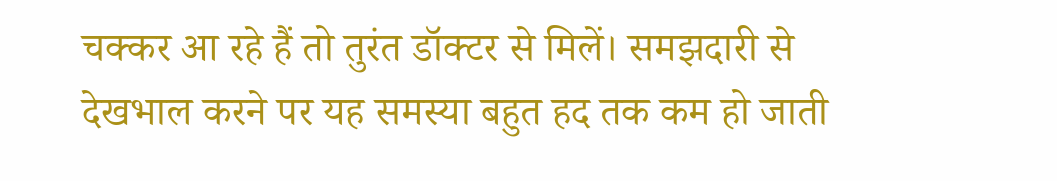चक्कर आ रहे हैं तो तुरंत डॉक्टर से मिलें। समझदारी से देखभाल करने पर यह समस्या बहुत हद तक कम हो जाती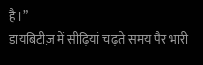है।”
डायबिटीज़ में सीढ़ियां चढ़ते समय पैर भारी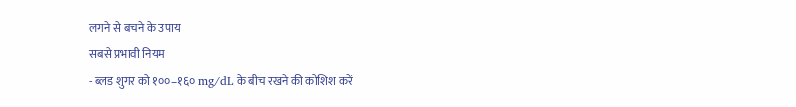लगने से बचने के उपाय
सबसे प्रभावी नियम
- ब्लड शुगर को १००–१६० mg/dL के बीच रखने की कोशिश करें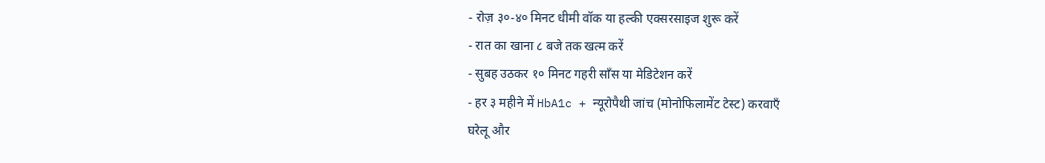- रोज़ ३०-४० मिनट धीमी वॉक या हल्की एक्सरसाइज शुरू करें
- रात का खाना ८ बजे तक खत्म करें
- सुबह उठकर १० मिनट गहरी साँस या मेडिटेशन करें
- हर ३ महीने में HbA1c + न्यूरोपैथी जांच (मोनोफिलामेंट टेस्ट) करवाएँ
घरेलू और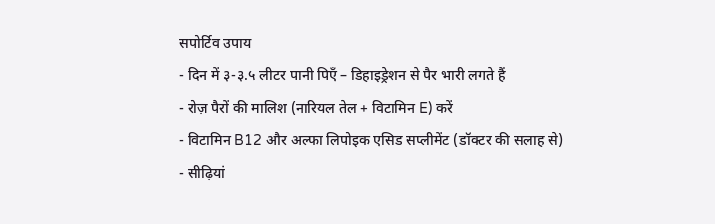सपोर्टिव उपाय
- दिन में ३-३.५ लीटर पानी पिएँ – डिहाइड्रेशन से पैर भारी लगते हैं
- रोज़ पैरों की मालिश (नारियल तेल + विटामिन E) करें
- विटामिन B12 और अल्फा लिपोइक एसिड सप्लीमेंट (डॉक्टर की सलाह से)
- सीढ़ियां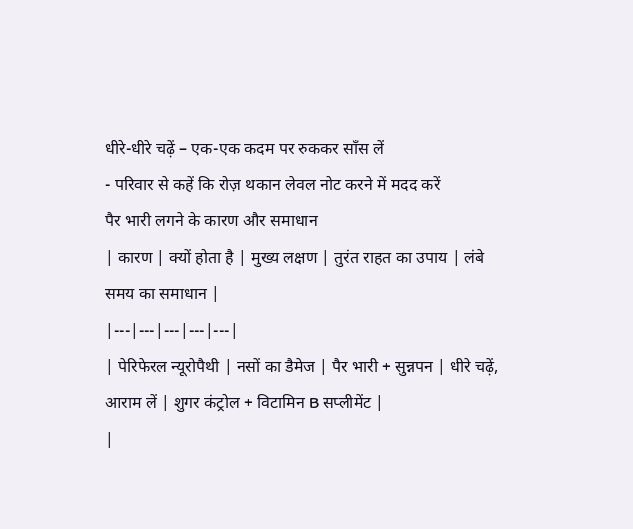धीरे-धीरे चढ़ें – एक-एक कदम पर रुककर साँस लें
- परिवार से कहें कि रोज़ थकान लेवल नोट करने में मदद करें
पैर भारी लगने के कारण और समाधान
| कारण | क्यों होता है | मुख्य लक्षण | तुरंत राहत का उपाय | लंबे समय का समाधान |
|---|---|---|---|---|
| पेरिफेरल न्यूरोपैथी | नसों का डैमेज | पैर भारी + सुन्नपन | धीरे चढ़ें, आराम लें | शुगर कंट्रोल + विटामिन B सप्लीमेंट |
|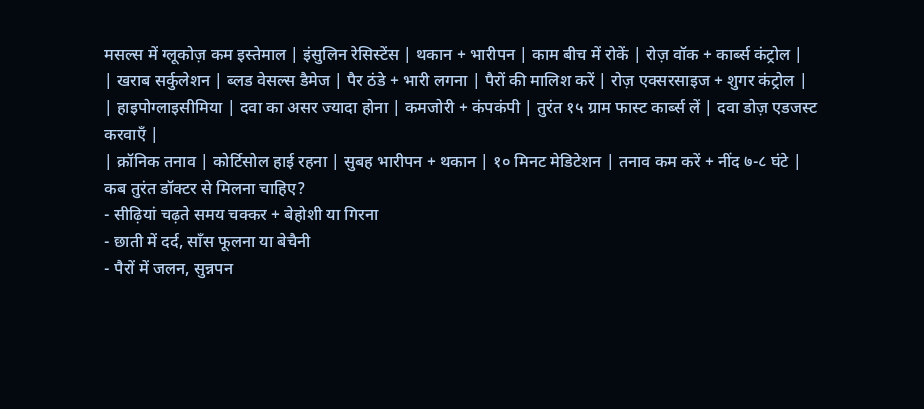मसल्स में ग्लूकोज़ कम इस्तेमाल | इंसुलिन रेसिस्टेंस | थकान + भारीपन | काम बीच में रोकें | रोज़ वॉक + कार्ब्स कंट्रोल |
| खराब सर्कुलेशन | ब्लड वेसल्स डैमेज | पैर ठंडे + भारी लगना | पैरों की मालिश करें | रोज़ एक्सरसाइज + शुगर कंट्रोल |
| हाइपोग्लाइसीमिया | दवा का असर ज्यादा होना | कमजोरी + कंपकंपी | तुरंत १५ ग्राम फास्ट कार्ब्स लें | दवा डोज़ एडजस्ट करवाएँ |
| क्रॉनिक तनाव | कोर्टिसोल हाई रहना | सुबह भारीपन + थकान | १० मिनट मेडिटेशन | तनाव कम करें + नींद ७-८ घंटे |
कब तुरंत डॉक्टर से मिलना चाहिए?
- सीढ़ियां चढ़ते समय चक्कर + बेहोशी या गिरना
- छाती में दर्द, साँस फूलना या बेचैनी
- पैरों में जलन, सुन्नपन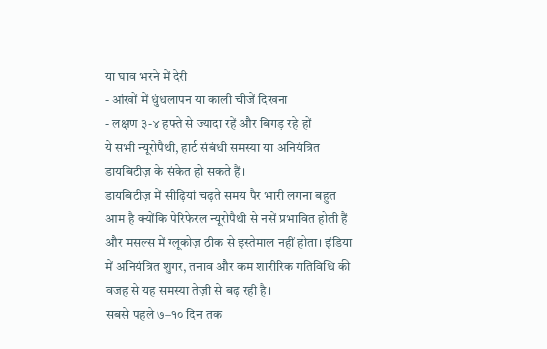या घाव भरने में देरी
- आंखों में धुंधलापन या काली चीजें दिखना
- लक्षण ३-४ हफ्ते से ज्यादा रहें और बिगड़ रहे हों
ये सभी न्यूरोपैथी, हार्ट संबंधी समस्या या अनियंत्रित डायबिटीज़ के संकेत हो सकते हैं।
डायबिटीज़ में सीढ़ियां चढ़ते समय पैर भारी लगना बहुत आम है क्योंकि पेरिफेरल न्यूरोपैथी से नसें प्रभावित होती हैं और मसल्स में ग्लूकोज़ ठीक से इस्तेमाल नहीं होता। इंडिया में अनियंत्रित शुगर, तनाव और कम शारीरिक गतिविधि की वजह से यह समस्या तेज़ी से बढ़ रही है।
सबसे पहले ७–१० दिन तक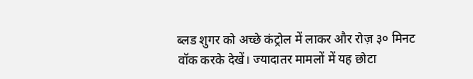ब्लड शुगर को अच्छे कंट्रोल में लाकर और रोज़ ३० मिनट वॉक करके देखें। ज्यादातर मामलों में यह छोटा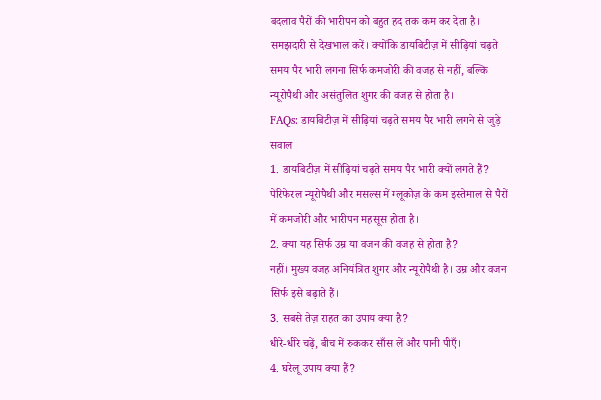बदलाव पैरों की भारीपन को बहुत हद तक कम कर देता है।
समझदारी से देखभाल करें। क्योंकि डायबिटीज़ में सीढ़ियां चढ़ते समय पैर भारी लगना सिर्फ कमजोरी की वजह से नहीं, बल्कि न्यूरोपैथी और असंतुलित शुगर की वजह से होता है।
FAQs: डायबिटीज़ में सीढ़ियां चढ़ते समय पैर भारी लगने से जुड़े सवाल
1. डायबिटीज़ में सीढ़ियां चढ़ते समय पैर भारी क्यों लगते हैं?
पेरिफेरल न्यूरोपैथी और मसल्स में ग्लूकोज़ के कम इस्तेमाल से पैरों में कमजोरी और भारीपन महसूस होता है।
2. क्या यह सिर्फ उम्र या वजन की वजह से होता है?
नहीं। मुख्य वजह अनियंत्रित शुगर और न्यूरोपैथी है। उम्र और वजन सिर्फ इसे बढ़ाते हैं।
3. सबसे तेज़ राहत का उपाय क्या है?
धीरे-धीरे चढ़ें, बीच में रुककर साँस लें और पानी पीएँ।
4. घरेलू उपाय क्या हैं?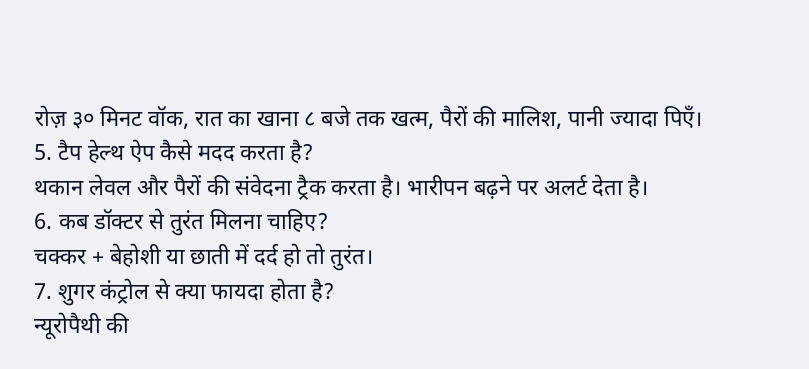रोज़ ३० मिनट वॉक, रात का खाना ८ बजे तक खत्म, पैरों की मालिश, पानी ज्यादा पिएँ।
5. टैप हेल्थ ऐप कैसे मदद करता है?
थकान लेवल और पैरों की संवेदना ट्रैक करता है। भारीपन बढ़ने पर अलर्ट देता है।
6. कब डॉक्टर से तुरंत मिलना चाहिए?
चक्कर + बेहोशी या छाती में दर्द हो तो तुरंत।
7. शुगर कंट्रोल से क्या फायदा होता है?
न्यूरोपैथी की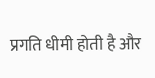प्रगति धीमी होती है और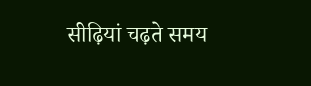सीढ़ियां चढ़ते समय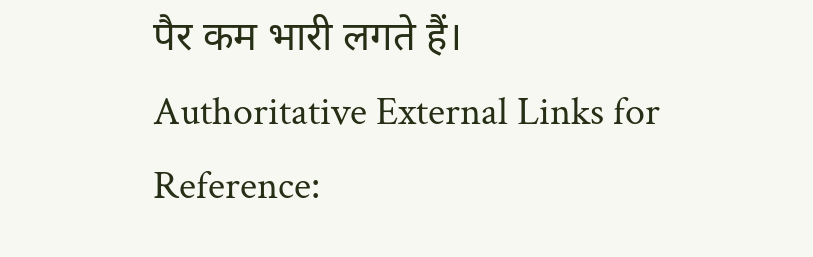पैर कम भारी लगते हैं।
Authoritative External Links for Reference: